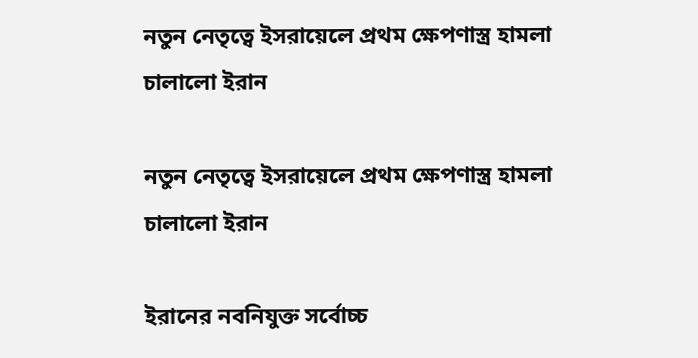নতুন নেতৃত্বে ইসরায়েলে প্রথম ক্ষেপণাস্ত্র হামলা চালালো ইরান

নতুন নেতৃত্বে ইসরায়েলে প্রথম ক্ষেপণাস্ত্র হামলা চালালো ইরান

ইরানের নবনিযুক্ত সর্বোচ্চ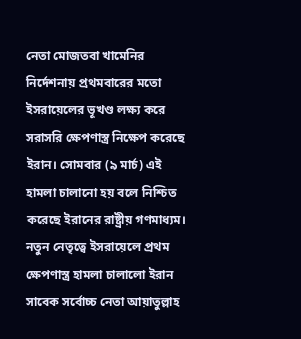নেতা মোজতবা খামেনির নির্দেশনায় প্রথমবারের মতো ইসরায়েলের ভূখণ্ড লক্ষ্য করে সরাসরি ক্ষেপণাস্ত্র নিক্ষেপ করেছে ইরান। সোমবার (৯ মার্চ) এই হামলা চালানো হয় বলে নিশ্চিত করেছে ইরানের রাষ্ট্রীয় গণমাধ্যম।
নতুন নেতৃত্বে ইসরায়েলে প্রথম ক্ষেপণাস্ত্র হামলা চালালো ইরান
সাবেক সর্বোচ্চ নেতা আয়াতুল্লাহ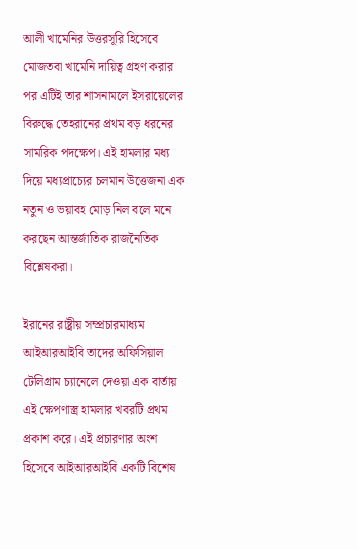আলী খামেনির উত্তরসূরি হিসেবে মোজতবা খামেনি দায়িত্ব গ্রহণ করার পর এটিই তার শাসনামলে ইসরায়েলের বিরুদ্ধে তেহরানের প্রথম বড় ধরনের সামরিক পদক্ষেপ। এই হামলার মধ্য দিয়ে মধ্যপ্রাচ্যের চলমান উত্তেজনা এক নতুন ও ভয়াবহ মোড় নিল বলে মনে করছেন আন্তর্জাতিক রাজনৈতিক বিশ্লেষকরা।

ইরানের রাষ্ট্রীয় সম্প্রচারমাধ্যম আইআরআইবি তাদের অফিসিয়াল টেলিগ্রাম চ্যানেলে দেওয়া এক বার্তায় এই ক্ষেপণাস্ত্র হামলার খবরটি প্রথম প্রকাশ করে। এই প্রচারণার অংশ হিসেবে আইআরআইবি একটি বিশেষ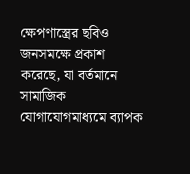ক্ষেপণাস্ত্রের ছবিও জনসমক্ষে প্রকাশ করেছে, যা বর্তমানে সামাজিক যোগাযোগমাধ্যমে ব্যাপক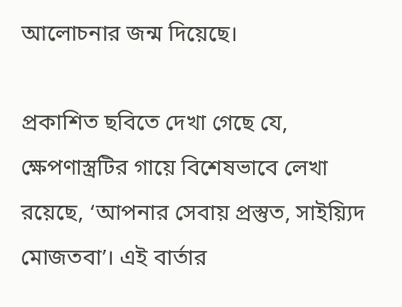আলোচনার জন্ম দিয়েছে।

প্রকাশিত ছবিতে দেখা গেছে যে, ক্ষেপণাস্ত্রটির গায়ে বিশেষভাবে লেখা রয়েছে, ‘আপনার সেবায় প্রস্তুত, সাইয়্যিদ মোজতবা’। এই বার্তার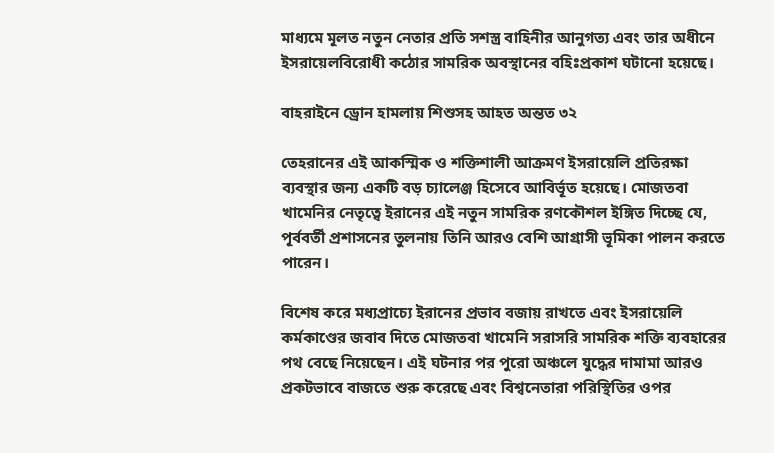মাধ্যমে মূলত নতুন নেতার প্রতি সশস্ত্র বাহিনীর আনুগত্য এবং তার অধীনে ইসরায়েলবিরোধী কঠোর সামরিক অবস্থানের বহিঃপ্রকাশ ঘটানো হয়েছে।

বাহরাইনে ড্রোন হামলায় শিশুসহ আহত অন্তত ৩২

তেহরানের এই আকস্মিক ও শক্তিশালী আক্রমণ ইসরায়েলি প্রতিরক্ষা ব্যবস্থার জন্য একটি বড় চ্যালেঞ্জ হিসেবে আবির্ভূত হয়েছে। মোজতবা খামেনির নেতৃত্বে ইরানের এই নতুন সামরিক রণকৌশল ইঙ্গিত দিচ্ছে যে, পূর্ববর্তী প্রশাসনের তুলনায় তিনি আরও বেশি আগ্রাসী ভূমিকা পালন করতে পারেন।

বিশেষ করে মধ্যপ্রাচ্যে ইরানের প্রভাব বজায় রাখতে এবং ইসরায়েলি কর্মকাণ্ডের জবাব দিতে মোজতবা খামেনি সরাসরি সামরিক শক্তি ব্যবহারের পথ বেছে নিয়েছেন। এই ঘটনার পর পুরো অঞ্চলে যুদ্ধের দামামা আরও প্রকটভাবে বাজতে শুরু করেছে এবং বিশ্বনেতারা পরিস্থিতির ওপর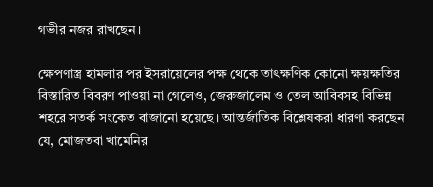গভীর নজর রাখছেন।

ক্ষেপণাস্ত্র হামলার পর ইসরায়েলের পক্ষ থেকে তাৎক্ষণিক কোনো ক্ষয়ক্ষতির বিস্তারিত বিবরণ পাওয়া না গেলেও, জেরুজালেম ও তেল আবিবসহ বিভিন্ন শহরে সতর্ক সংকেত বাজানো হয়েছে। আন্তর্জাতিক বিশ্লেষকরা ধারণা করছেন যে, মোজতবা খামেনির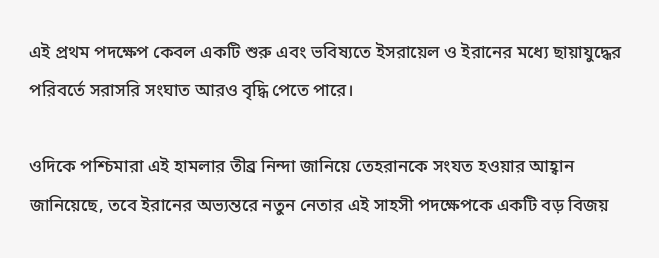এই প্রথম পদক্ষেপ কেবল একটি শুরু এবং ভবিষ্যতে ইসরায়েল ও ইরানের মধ্যে ছায়াযুদ্ধের পরিবর্তে সরাসরি সংঘাত আরও বৃদ্ধি পেতে পারে।

ওদিকে পশ্চিমারা এই হামলার তীব্র নিন্দা জানিয়ে তেহরানকে সংযত হওয়ার আহ্বান জানিয়েছে, তবে ইরানের অভ্যন্তরে নতুন নেতার এই সাহসী পদক্ষেপকে একটি বড় বিজয়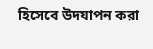হিসেবে উদযাপন করা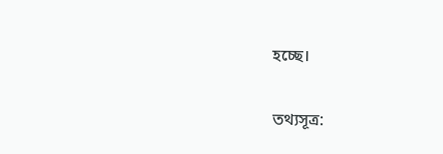হচ্ছে।

তথ্যসূত্র: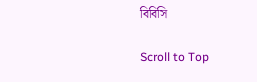বিবিসি

Scroll to Top